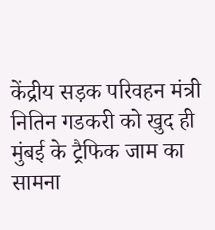केंद्रीय सड़क परिवहन मंत्री नितिन गडकरी को खुद ही मुंबई के ट्रैफिक जाम का सामना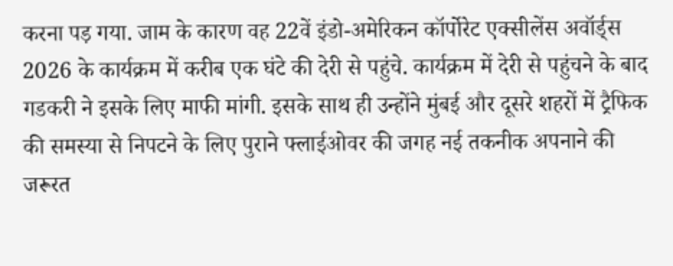करना पड़ गया. जाम के कारण वह 22वें इंडो-अमेरिकन कॉर्पोरेट एक्सीलेंस अवॉर्ड्स 2026 के कार्यक्रम में करीब एक घंटे की देरी से पहुंचे. कार्यक्रम में देरी से पहुंचने के बाद गडकरी ने इसके लिए माफी मांगी. इसके साथ ही उन्होंने मुंबई और दूसरे शहरों में ट्रैफिक की समस्या से निपटने के लिए पुराने फ्लाईओवर की जगह नई तकनीक अपनाने की जरूरत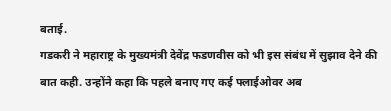बताई.
गडकरी ने महाराष्ट्र के मुख्यमंत्री देवेंद्र फडणवीस को भी इस संबंध में सुझाव देने की बात कही. उन्होंने कहा कि पहले बनाए गए कई फ्लाईओवर अब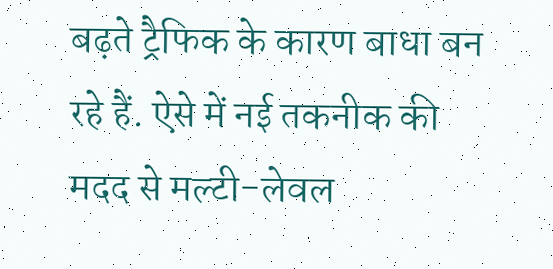बढ़ते ट्रैफिक के कारण बाधा बन रहे हैं. ऐसे में नई तकनीक की मदद से मल्टी-लेवल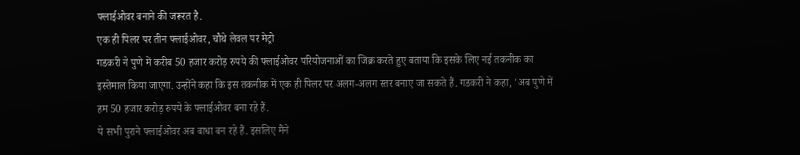फ्लाईओवर बनाने की जरूरत है.
एक ही पिलर पर तीन फ्लाईओवर, चौथे लेवल पर मेट्रो
गडकरी ने पुणे में करीब 50 हजार करोड़ रुपये की फ्लाईओवर परियोजनाओं का जिक्र करते हुए बताया कि इसके लिए नई तकनीक का इस्तेमाल किया जाएगा. उन्होंने कहा कि इस तकनीक में एक ही पिलर पर अलग-अलग स्तर बनाए जा सकते हैं. गडकरी ने कहा, 'अब पुणे में हम 50 हजार करोड़ रुपये के फ्लाईओवर बना रहे हैं.
ये सभी पुराने फ्लाईओवर अब बाधा बन रहे हैं. इसलिए मैंने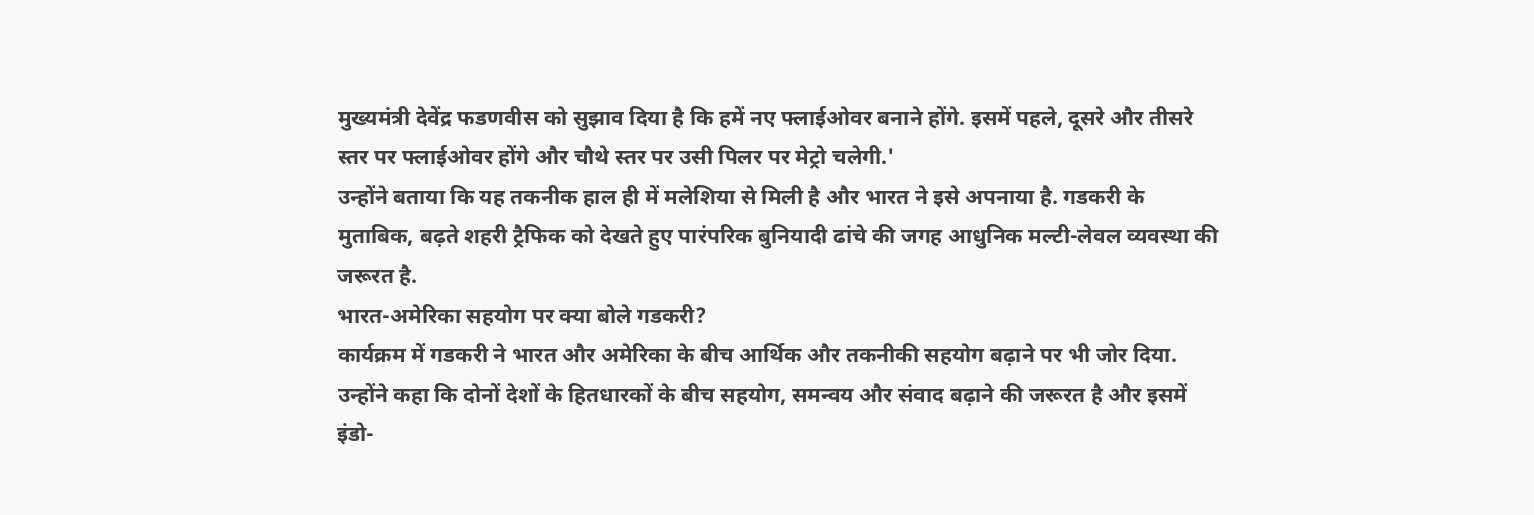मुख्यमंत्री देवेंद्र फडणवीस को सुझाव दिया है कि हमें नए फ्लाईओवर बनाने होंगे. इसमें पहले, दूसरे और तीसरे स्तर पर फ्लाईओवर होंगे और चौथे स्तर पर उसी पिलर पर मेट्रो चलेगी.'
उन्होंने बताया कि यह तकनीक हाल ही में मलेशिया से मिली है और भारत ने इसे अपनाया है. गडकरी के मुताबिक, बढ़ते शहरी ट्रैफिक को देखते हुए पारंपरिक बुनियादी ढांचे की जगह आधुनिक मल्टी-लेवल व्यवस्था की जरूरत है.
भारत-अमेरिका सहयोग पर क्या बोले गडकरी?
कार्यक्रम में गडकरी ने भारत और अमेरिका के बीच आर्थिक और तकनीकी सहयोग बढ़ाने पर भी जोर दिया. उन्होंने कहा कि दोनों देशों के हितधारकों के बीच सहयोग, समन्वय और संवाद बढ़ाने की जरूरत है और इसमें इंडो-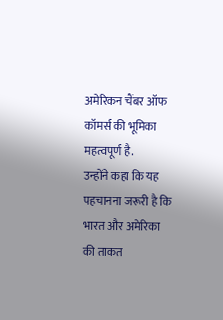अमेरिकन चैंबर ऑफ कॉमर्स की भूमिका महत्वपूर्ण है.
उन्होंने कहा कि यह पहचानना जरूरी है कि भारत और अमेरिका की ताकत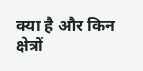क्या है और किन क्षेत्रों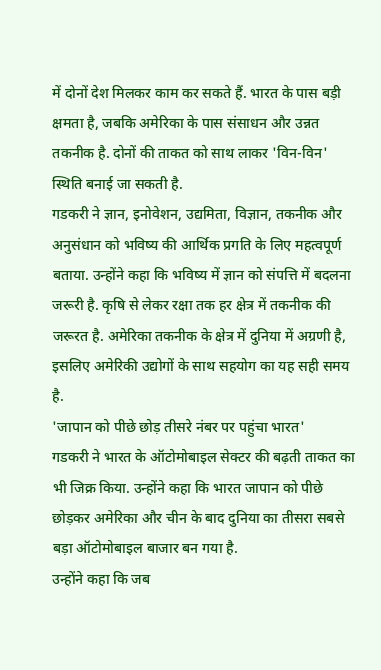में दोनों देश मिलकर काम कर सकते हैं. भारत के पास बड़ी क्षमता है, जबकि अमेरिका के पास संसाधन और उन्नत तकनीक है. दोनों की ताकत को साथ लाकर 'विन-विन' स्थिति बनाई जा सकती है.
गडकरी ने ज्ञान, इनोवेशन, उद्यमिता, विज्ञान, तकनीक और अनुसंधान को भविष्य की आर्थिक प्रगति के लिए महत्वपूर्ण बताया. उन्होंने कहा कि भविष्य में ज्ञान को संपत्ति में बदलना जरूरी है. कृषि से लेकर रक्षा तक हर क्षेत्र में तकनीक की जरूरत है. अमेरिका तकनीक के क्षेत्र में दुनिया में अग्रणी है, इसलिए अमेरिकी उद्योगों के साथ सहयोग का यह सही समय है.
'जापान को पीछे छोड़ तीसरे नंबर पर पहुंचा भारत'
गडकरी ने भारत के ऑटोमोबाइल सेक्टर की बढ़ती ताकत का भी जिक्र किया. उन्होंने कहा कि भारत जापान को पीछे छोड़कर अमेरिका और चीन के बाद दुनिया का तीसरा सबसे बड़ा ऑटोमोबाइल बाजार बन गया है.
उन्होंने कहा कि जब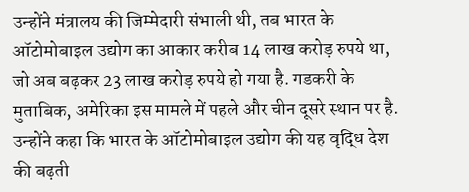उन्होंने मंत्रालय की जिम्मेदारी संभाली थी, तब भारत के ऑटोमोबाइल उद्योग का आकार करीब 14 लाख करोड़ रुपये था, जो अब बढ़कर 23 लाख करोड़ रुपये हो गया है. गडकरी के मुताबिक, अमेरिका इस मामले में पहले और चीन दूसरे स्थान पर है. उन्होंने कहा कि भारत के ऑटोमोबाइल उद्योग की यह वृद्धि देश की बढ़ती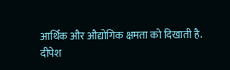आर्थिक और औद्योगिक क्षमता को दिखाती है.
दीपेश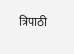त्रिपाठी